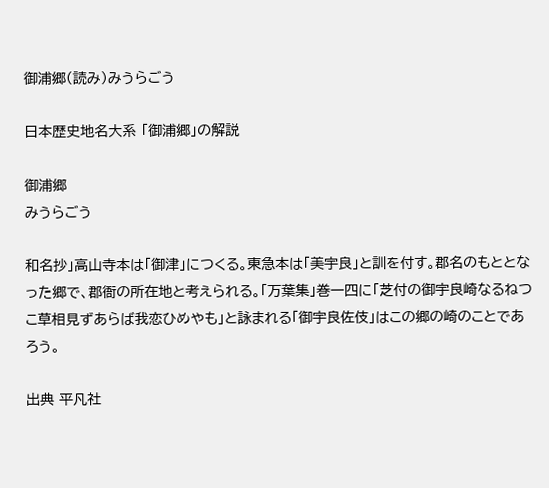御浦郷(読み)みうらごう

日本歴史地名大系 「御浦郷」の解説

御浦郷
みうらごう

和名抄」高山寺本は「御津」につくる。東急本は「美宇良」と訓を付す。郡名のもととなった郷で、郡衙の所在地と考えられる。「万葉集」巻一四に「芝付の御宇良崎なるねつこ草相見ずあらば我恋ひめやも」と詠まれる「御宇良佐伎」はこの郷の崎のことであろう。

出典 平凡社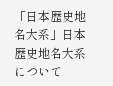「日本歴史地名大系」日本歴史地名大系について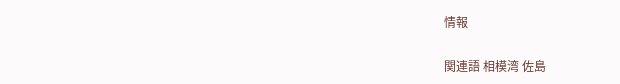情報

関連語 相模湾 佐島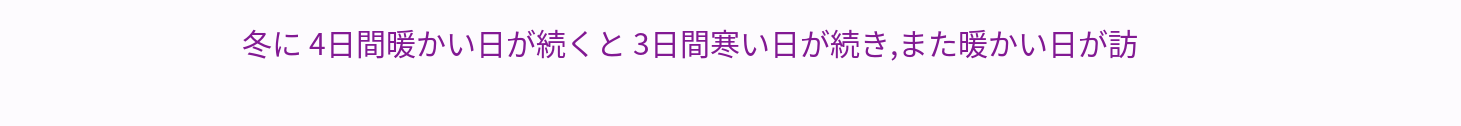冬に 4日間暖かい日が続くと 3日間寒い日が続き,また暖かい日が訪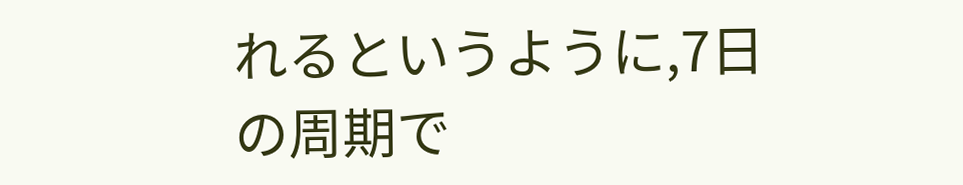れるというように,7日の周期で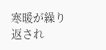寒暖が繰り返され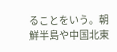ることをいう。朝鮮半島や中国北東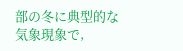部の冬に典型的な気象現象で,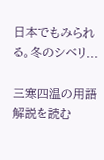日本でもみられる。冬のシベリ...

三寒四温の用語解説を読む